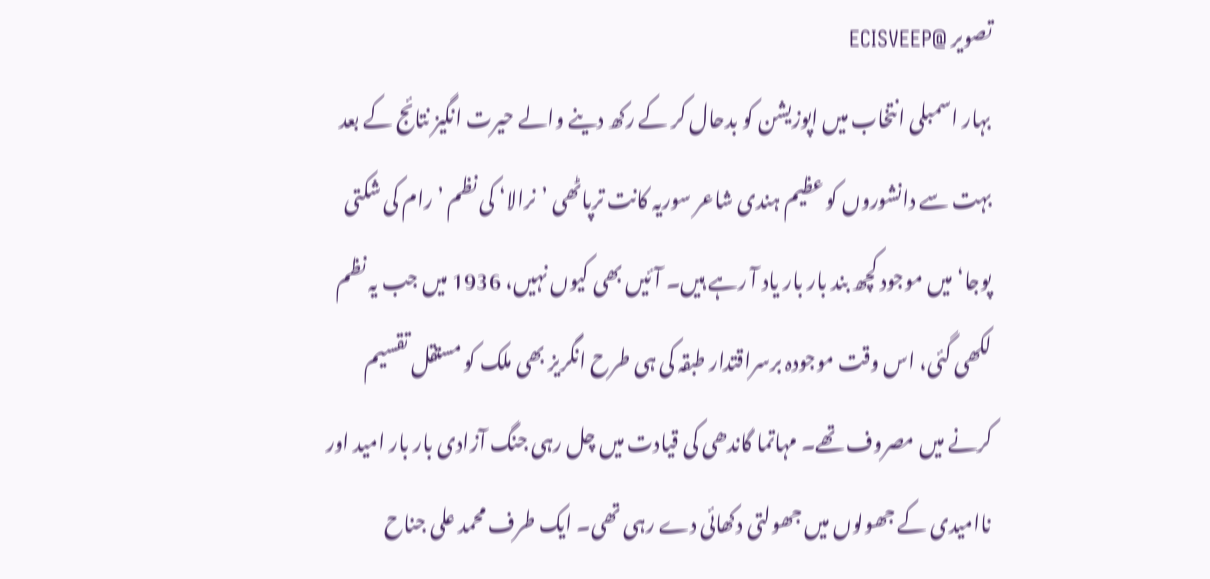تصویر @ECISVEEP
بہار اسمبلی انتخاب میں اپوزیشن کو بدحال کر کے رکھ دینے والے حیرت انگیز نتائج کے بعد بہت سے دانشوروں کو عظیم ہندی شاعر سوریہ کانت ترپاٹھی ’نرالا‘ کی نظم ’رام کی شکتی پوجا‘ میں موجود کچھ بند بار بار یاد آ رہے ہیں۔ آئیں بھی کیوں نہیں، 1936 میں جب یہ نظم لکھی گئی، اس وقت موجودہ برسراقتدار طبقہ کی ہی طرح انگریز بھی ملک کو مستقل تقسیم کرنے میں مصروف تھے۔ مہاتما گاندھی کی قیادت میں چل رہی جنگ آزادی بار بار امید اور ناامیدی کے جھولوں میں جھولتی دکھائی دے رہی تھی۔ ایک طرف محمد علی جناح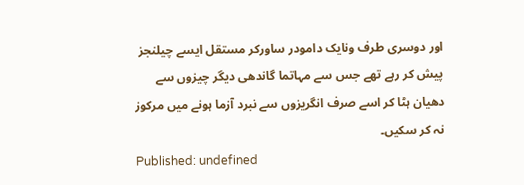اور دوسری طرف ونایک دامودر ساورکر مستقل ایسے چیلنجز پیش کر رہے تھے جس سے مہاتما گاندھی دیگر چیزوں سے دھیان ہٹا کر اسے صرف انگریزوں سے نبرد آزما ہونے میں مرکوز نہ کر سکیں۔
Published: undefined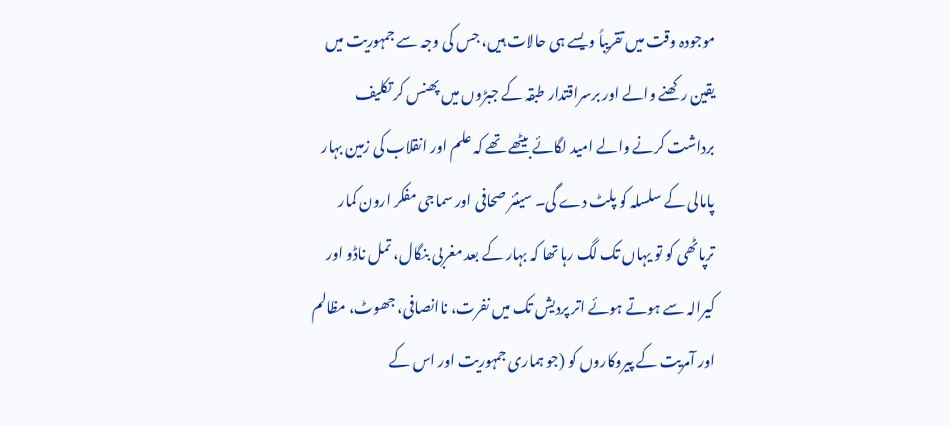موجودہ وقت میں تقریباً ویسے ہی حالات ہیں، جس کی وجہ سے جمہوریت میں یقین رکھنے والے اور برسراقتدار طبقہ کے جبڑوں میں پھنس کر تکلیف برداشت کرنے والے امید لگائے بیٹھے تھے کہ علم اور انقلاب کی زمین بہار پامالی کے سلسلہ کو پلٹ دے گی۔ سینئر صحافی اور سماجی مفکر ارون کمار ترپاٹھی کو تو یہاں تک لگ رہا تھا کہ بہار کے بعد مغربی بنگال، تمل ناڈو اور کیرالہ سے ہوتے ہوئے اتر پردیش تک میں نفرت، ناانصافی، جھوٹ، مظالم اور آمریت کے پیروکاروں کو (جو ہماری جمہوریت اور اس کے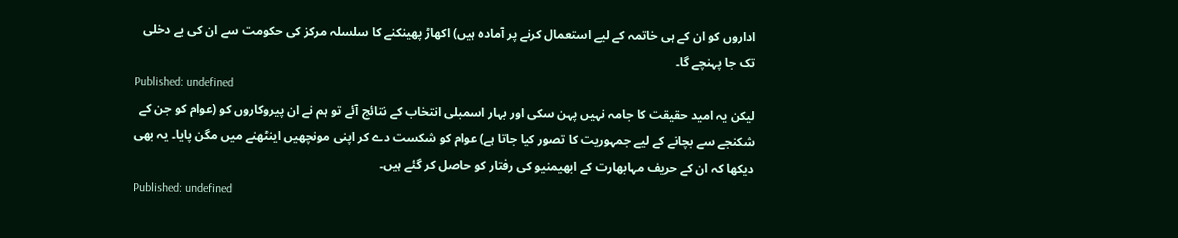اداروں کو ان کے ہی خاتمہ کے لیے استعمال کرنے پر آمادہ ہیں) اکھاڑ پھینکنے کا سلسلہ مرکز کی حکومت سے ان کی بے دخلی تک جا پہنچے گا۔
Published: undefined
لیکن یہ امید حقیقت کا جامہ نہیں پہن سکی اور بہار اسمبلی انتخاب کے نتائج آئے تو ہم نے ان پیروکاروں کو (عوام کو جن کے شکنجے سے بچانے کے لیے جمہوریت کا تصور کیا جاتا ہے) عوام کو شکست دے کر اپنی مونچھیں اینٹھنے میں مگن پایا۔ یہ بھی دیکھا کہ ان کے حریف مہابھارت کے ابھیمنیو کی رفتار کو حاصل کر گئے ہیں۔
Published: undefined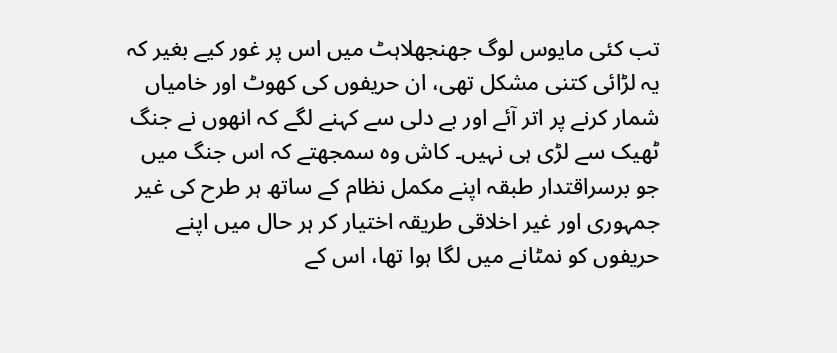تب کئی مایوس لوگ جھنجھلاہٹ میں اس پر غور کیے بغیر کہ یہ لڑائی کتنی مشکل تھی، ان حریفوں کی کھوٹ اور خامیاں شمار کرنے پر اتر آئے اور بے دلی سے کہنے لگے کہ انھوں نے جنگ ٹھیک سے لڑی ہی نہیں۔ کاش وہ سمجھتے کہ اس جنگ میں جو برسراقتدار طبقہ اپنے مکمل نظام کے ساتھ ہر طرح کی غیر جمہوری اور غیر اخلاقی طریقہ اختیار کر ہر حال میں اپنے حریفوں کو نمٹانے میں لگا ہوا تھا، اس کے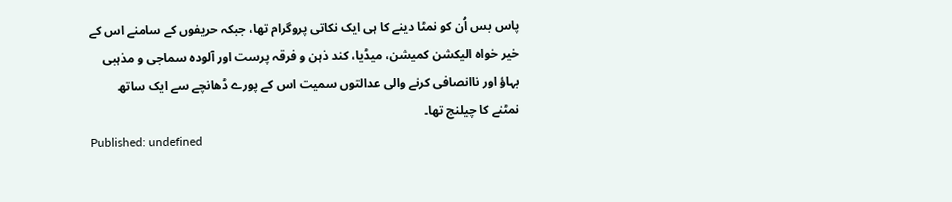پاس بس اُن کو نمٹا دینے کا ہی ایک نکاتی پروگرام تھا، جبکہ حریفوں کے سامنے اس کے خیر خواہ الیکشن کمیشن، میڈیا، کند ذہن و فرقہ پرست اور آلودہ سماجی و مذہبی بہاؤ اور ناانصافی کرنے والی عدالتوں سمیت اس کے پورے ڈھانچے سے ایک ساتھ نمٹنے کا چیلنج تھا۔
Published: undefined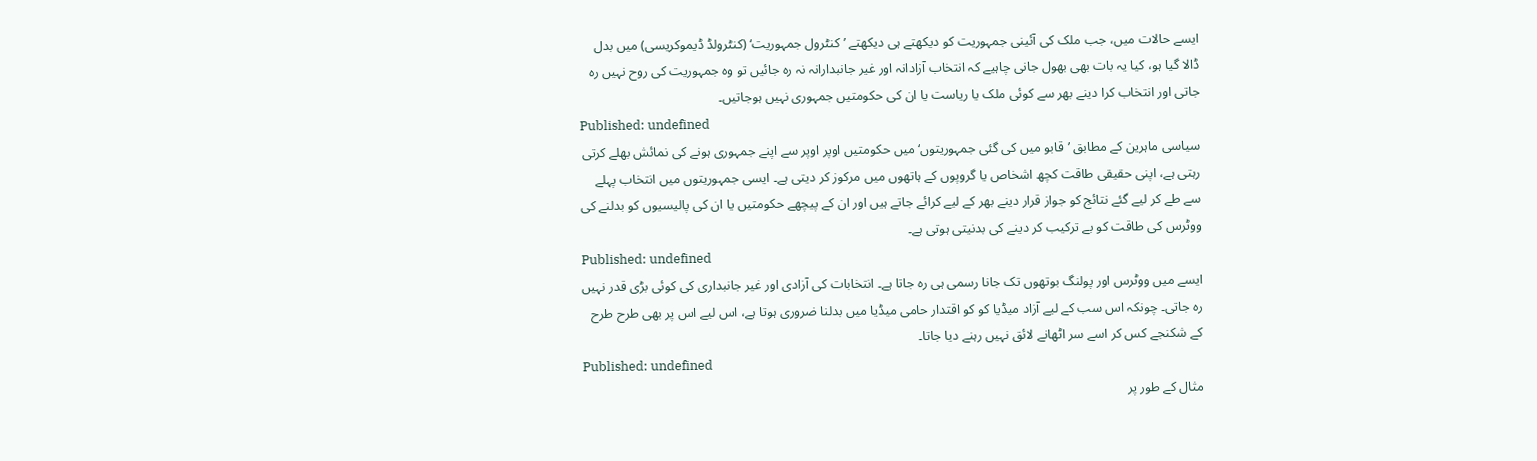ایسے حالات میں، جب ملک کی آئینی جمہوریت کو دیکھتے ہی دیکھتے ’کنٹرول جمہوریت‘ (کنٹرولڈ ڈیموکریسی) میں بدل ڈالا گیا ہو، کیا یہ بات بھی بھول جانی چاہیے کہ انتخاب آزادانہ اور غیر جانبدارانہ نہ رہ جائیں تو وہ جمہوریت کی روح نہیں رہ جاتی اور انتخاب کرا دینے بھر سے کوئی ملک یا ریاست یا ان کی حکومتیں جمہوری نہیں ہوجاتیں۔
Published: undefined
سیاسی ماہرین کے مطابق ’قابو میں کی گئی جمہوریتوں‘ میں حکومتیں اوپر اوپر سے اپنے جمہوری ہونے کی نمائش بھلے کرتی رہتی ہے، اپنی حقیقی طاقت کچھ اشخاص یا گروپوں کے ہاتھوں میں مرکوز کر دیتی ہے۔ ایسی جمہوریتوں میں انتخاب پہلے سے طے کر لیے گئے نتائج کو جواز قرار دینے بھر کے لیے کرائے جاتے ہیں اور ان کے پیچھے حکومتیں یا ان کی پالیسیوں کو بدلنے کی ووٹرس کی طاقت کو بے ترکیب کر دینے کی بدنیتی ہوتی ہے۔
Published: undefined
ایسے میں ووٹرس اور پولنگ بوتھوں تک جانا رسمی ہی رہ جاتا ہے۔ انتخابات کی آزادی اور غیر جانبداری کی کوئی بڑی قدر نہیں رہ جاتی۔ چونکہ اس سب کے لیے آزاد میڈیا کو کو اقتدار حامی میڈیا میں بدلنا ضروری ہوتا ہے، اس لیے اس پر بھی طرح طرح کے شکنجے کس کر اسے سر اٹھانے لائق نہیں رہنے دیا جاتا۔
Published: undefined
مثال کے طور پر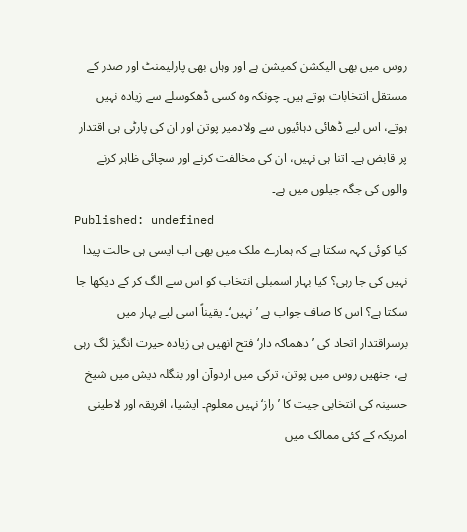روس میں بھی الیکشن کمیشن ہے اور وہاں بھی پارلیمنٹ اور صدر کے مستقل انتخابات ہوتے ہیں۔ چونکہ وہ کسی ڈھکوسلے سے زیادہ نہیں ہوتے، اس لیے ڈھائی دہائیوں سے ولادمیر پوتن اور ان کی پارٹی ہی اقتدار پر قابض ہے۔ اتنا ہی نہیں، ان کی مخالفت کرنے اور سچائی ظاہر کرنے والوں کی جگہ جیلوں میں ہے۔
Published: undefined
کیا کوئی کہہ سکتا ہے کہ ہمارے ملک میں بھی اب ایسی ہی حالت پیدا نہیں کی جا رہی؟ کیا بہار اسمبلی انتخاب کو اس سے الگ کر کے دیکھا جا سکتا ہے؟ اس کا صاف جواب ہے ’نہیں‘۔ یقیناً اسی لیے بہار میں برسراقتدار اتحاد کی ’دھماکہ دار‘ فتح انھیں ہی زیادہ حیرت انگیز لگ رہی ہے، جنھیں روس میں پوتن، ترکی میں اردوآن اور بنگلہ دیش میں شیخ حسینہ کی انتخابی جیت کا ’راز‘ نہیں معلوم۔ ایشیا، افریقہ اور لاطینی امریکہ کے کئی ممالک میں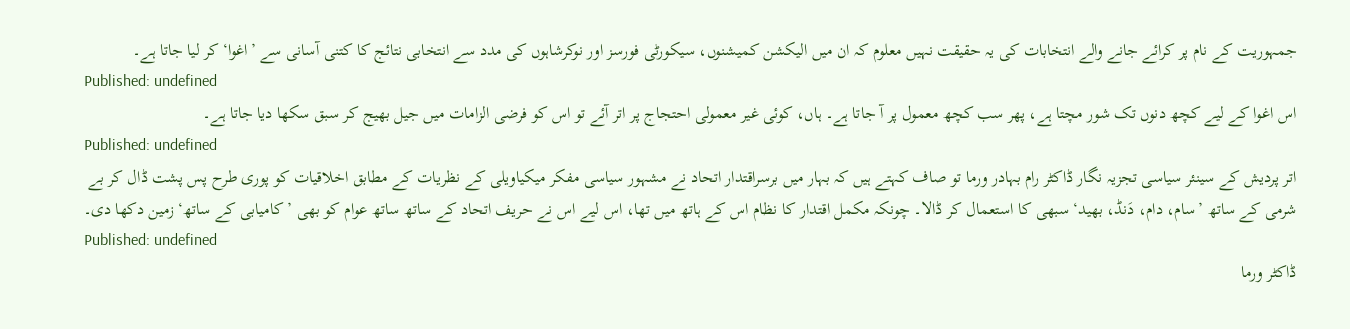جمہوریت کے نام پر کرائے جانے والے انتخابات کی یہ حقیقت نہیں معلوم کہ ان میں الیکشن کمیشنوں، سیکورٹی فورسز اور نوکرشاہوں کی مدد سے انتخابی نتائج کا کتنی آسانی سے ’اغوا‘ کر لیا جاتا ہے۔
Published: undefined
اس اغوا کے لیے کچھ دنوں تک شور مچتا ہے، پھر سب کچھ معمول پر آ جاتا ہے۔ ہاں، کوئی غیر معمولی احتجاج پر اتر آئے تو اس کو فرضی الزامات میں جیل بھیج کر سبق سکھا دیا جاتا ہے۔
Published: undefined
اتر پردیش کے سینئر سیاسی تجزیہ نگار ڈاکٹر رام بہادر ورما تو صاف کہتے ہیں کہ بہار میں برسراقتدار اتحاد نے مشہور سیاسی مفکر میکیاویلی کے نظریات کے مطابق اخلاقیات کو پوری طرح پس پشت ڈال کر بے شرمی کے ساتھ ’سام، دام، دَنڈ، بھید‘ سبھی کا استعمال کر ڈالا۔ چونکہ مکمل اقتدار کا نظام اس کے ہاتھ میں تھا، اس لیے اس نے حریف اتحاد کے ساتھ ساتھ عوام کو بھی ’کامیابی کے ساتھ‘ زمین دکھا دی۔
Published: undefined
ڈاکٹر ورما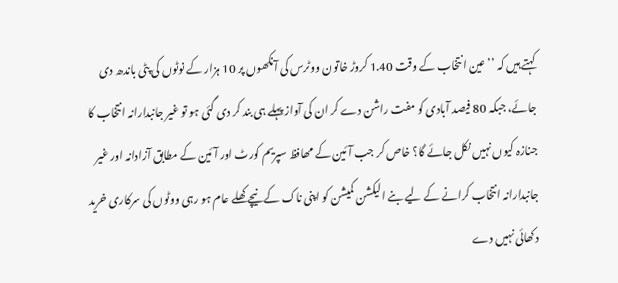کہتے ہیں کہ ’’عین انتخاب کے وقت 1.40 کروڑ خاتون ووٹرس کی آنکھوں پر 10 ہزار کے نوٹوں کی پٹی باندھ دی جائے، جبکہ 80 فیصد آبادی کو مفت راشن دے کر ان کی آواز پہلے ہی بند کر دی گئی ہو تو غیر جانبدارانہ انتخاب کا جنازہ کیوں نہیں نکل جائے گا؟ خاص کر جب آئین کے مھافظ سپریم کورٹ اور آئین کے مطابق آزادانہ اور غیر جانبدارانہ انتخاب کرانے کے لیے بنے الیکشن کمیشن کو اپنی ناک کے نیچے کھلے عام ہو رہی ووٹوں کی سرکاری خرید دکھائی نہیں دے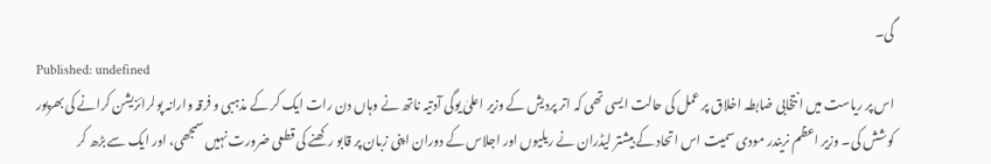گی۔
Published: undefined
اس پر ریاست میں انتخابی ضابطہ اخلاق پر عمل کی حالت ایسی تھی کہ اتر پردیش کے وزیر اعلیٰ یوگی آدتیہ ناتھ نے وہاں دن رات ایک کر کے مذہبی و فرقہ وارانہ پولرائزیشن کرانے کی بھرپور کوشش کی۔ وزیر اعظم نریندر مودی سمیت اس اتحاد کے بیشتر لیڈران نے ریلیوں اور اجلاس کے دوران اپنی زبان پر قابو رکھنے کی قطعی ضرورت نہیں سمجھی، اور ایک سے بڑھ کر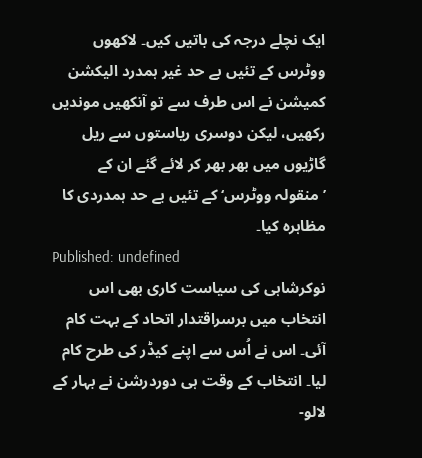ایک نچلے درجہ کی باتیں کیں۔ لاکھوں ووٹرس کے تئیں بے حد غیر ہمدرد الیکشن کمیشن نے اس طرف سے تو آنکھیں موندیں رکھیں، لیکن دوسری ریاستوں سے ریل گاڑیوں میں بھر بھر کر لائے گئے ان کے ’منقولہ ووٹرس‘ کے تئیں بے حد ہمدردی کا مظاہرہ کیا۔
Published: undefined
نوکرشاہی کی سیاست کاری بھی اس انتخاب میں برسراقتدار اتحاد کے بہت کام آئی۔ اس نے اُس سے اپنے کیڈر کی طرح کام لیا۔ انتخاب کے وقت ہی دوردرشن نے بہار کے لالو-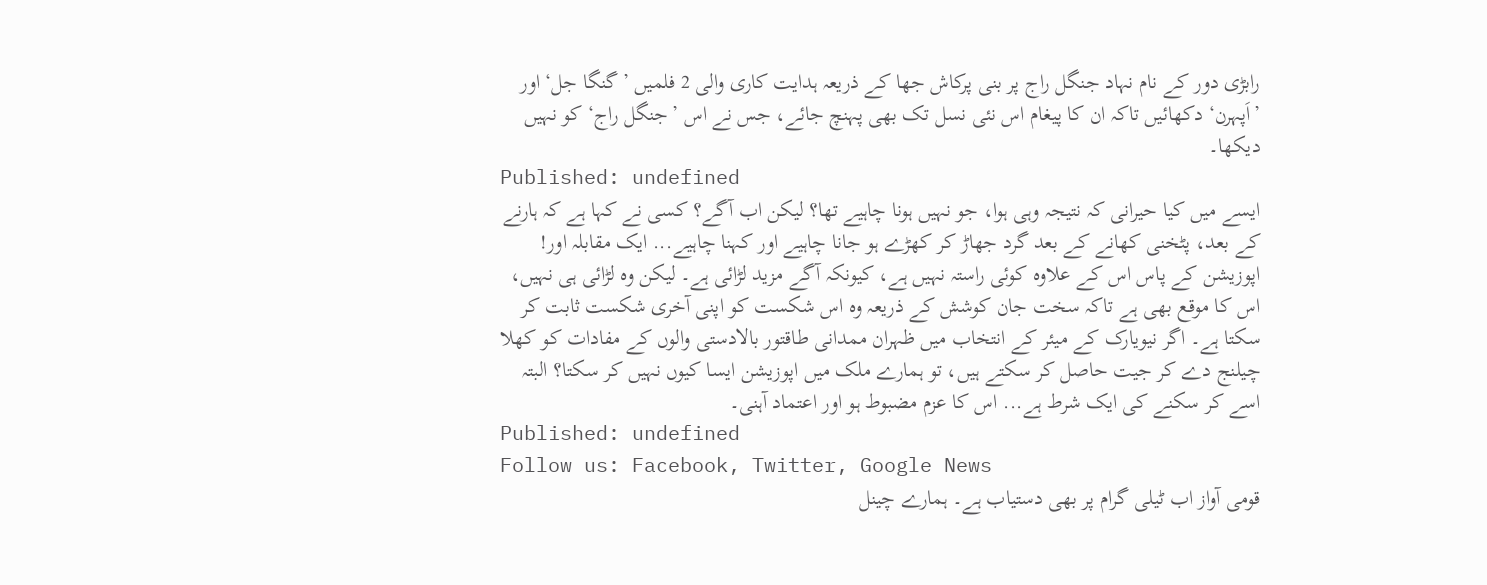رابڑی دور کے نام نہاد جنگل راج پر بنی پرکاش جھا کے ذریعہ ہدایت کاری والی 2 فلمیں ’گنگا جل‘ اور ’اَپہرن‘ دکھائیں تاکہ ان کا پیغام اس نئی نسل تک بھی پہنچ جائے، جس نے اس ’جنگل راج‘ کو نہیں دیکھا۔
Published: undefined
ایسے میں کیا حیرانی کہ نتیجہ وہی ہوا، جو نہیں ہونا چاہیے تھا؟ لیکن اب آگے؟ کسی نے کہا ہے کہ ہارنے کے بعد، پٹخنی کھانے کے بعد گرد جھاڑ کر کھڑے ہو جانا چاہیے اور کہنا چاہیے... ایک مقابلہ اور! اپوزیشن کے پاس اس کے علاوہ کوئی راستہ نہیں ہے، کیونکہ آگے مزید لڑائی ہے۔ لیکن وہ لڑائی ہی نہیں، اس کا موقع بھی ہے تاکہ سخت جان کوشش کے ذریعہ وہ اس شکست کو اپنی آخری شکست ثابت کر سکتا ہے۔ اگر نیویارک کے میئر کے انتخاب میں ظہران ممدانی طاقتور بالادستی والوں کے مفادات کو کھلا چیلنج دے کر جیت حاصل کر سکتے ہیں، تو ہمارے ملک میں اپوزیشن ایسا کیوں نہیں کر سکتا؟ البتہ اسے کر سکنے کی ایک شرط ہے... اس کا عزم مضبوط ہو اور اعتماد آہنی۔
Published: undefined
Follow us: Facebook, Twitter, Google News
قومی آواز اب ٹیلی گرام پر بھی دستیاب ہے۔ ہمارے چینل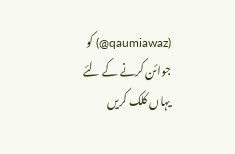(qaumiawaz@) کو جوائن کرنے کے لئے یہاں کلک کریں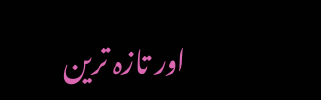اور تازہ ترین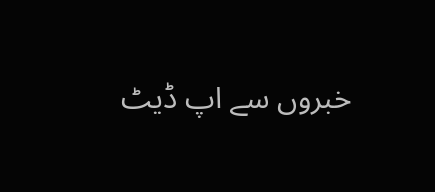خبروں سے اپ ڈیٹ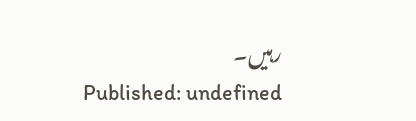رہیں۔
Published: undefined